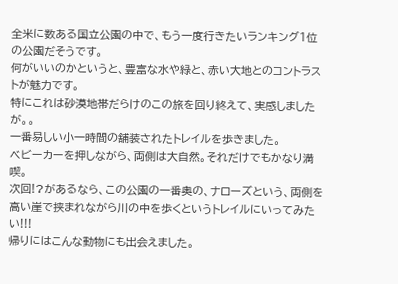全米に数ある国立公園の中で、もう一度行きたいランキング1位の公園だそうです。
何がいいのかというと、豊富な水や緑と、赤い大地とのコントラストが魅力です。
特にこれは砂漠地帯だらけのこの旅を回り終えて、実感しましたが。。
一番易しい小一時間の舗装されたトレイルを歩きました。
ベビーカーを押しながら、両側は大自然。それだけでもかなり満喫。
次回!?があるなら、この公園の一番奥の、ナローズという、両側を高い崖で挟まれながら川の中を歩くというトレイルにいってみたい!!!
帰りにはこんな動物にも出会えました。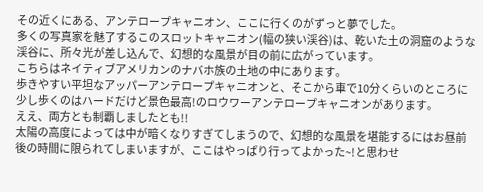その近くにある、アンテロープキャニオン、ここに行くのがずっと夢でした。
多くの写真家を魅了するこのスロットキャニオン(幅の狭い渓谷)は、乾いた土の洞窟のような渓谷に、所々光が差し込んで、幻想的な風景が目の前に広がっています。
こちらはネイティブアメリカンのナバホ族の土地の中にあります。
歩きやすい平坦なアッパーアンテロープキャニオンと、そこから車で10分くらいのところに少し歩くのはハードだけど景色最高!のロウワーアンテロープキャニオンがあります。
ええ、両方とも制覇しましたとも!!
太陽の高度によっては中が暗くなりすぎてしまうので、幻想的な風景を堪能するにはお昼前後の時間に限られてしまいますが、ここはやっぱり行ってよかった~!と思わせ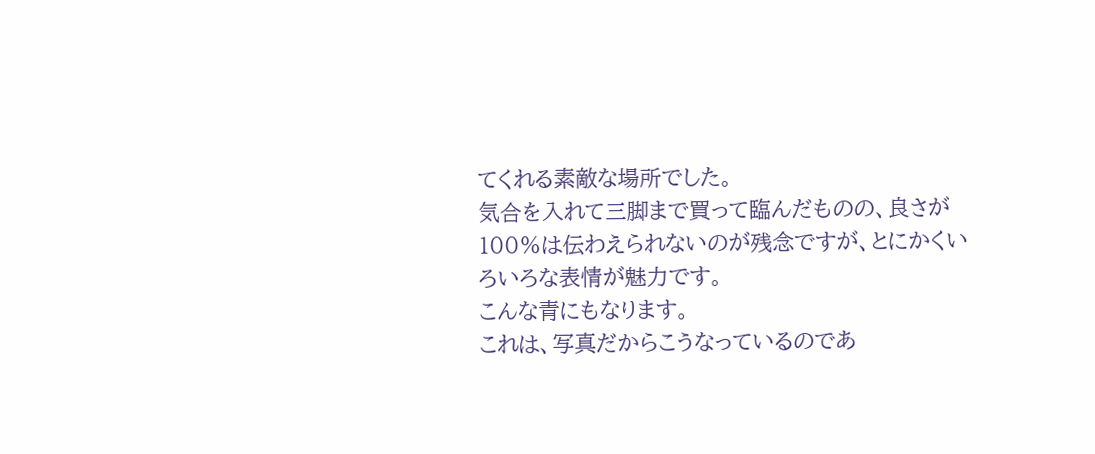てくれる素敵な場所でした。
気合を入れて三脚まで買って臨んだものの、良さが100%は伝わえられないのが残念ですが、とにかくいろいろな表情が魅力です。
こんな青にもなります。
これは、写真だからこうなっているのであ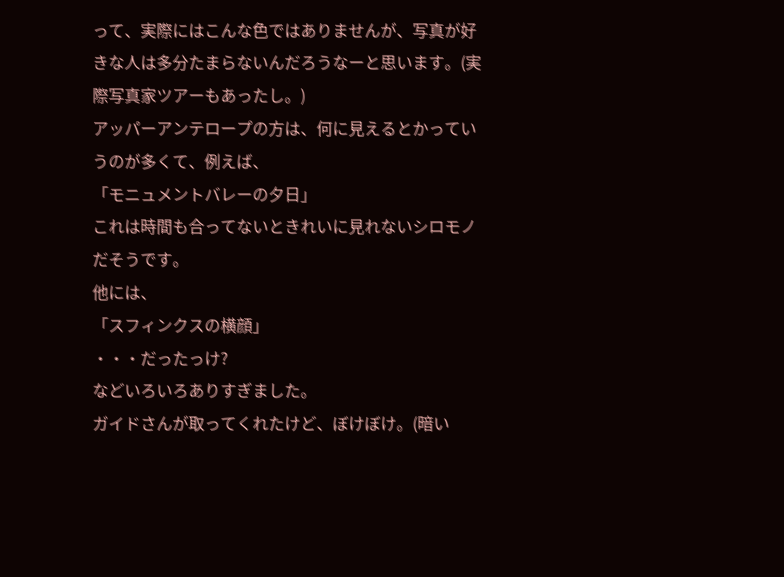って、実際にはこんな色ではありませんが、写真が好きな人は多分たまらないんだろうなーと思います。(実際写真家ツアーもあったし。)
アッパーアンテロープの方は、何に見えるとかっていうのが多くて、例えば、
「モニュメントバレーの夕日」
これは時間も合ってないときれいに見れないシロモノだそうです。
他には、
「スフィンクスの横顔」
・・・だったっけ?
などいろいろありすぎました。
ガイドさんが取ってくれたけど、ぼけぼけ。(暗い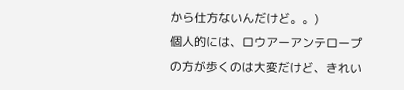から仕方ないんだけど。。)
個人的には、ロウアーアンテロープの方が歩くのは大変だけど、きれい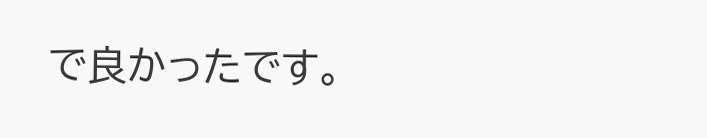で良かったです。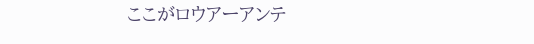ここがロウアーアンテ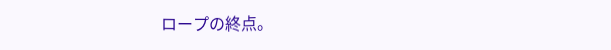ロープの終点。